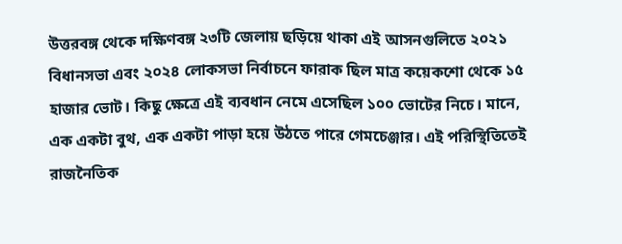উত্তরবঙ্গ থেকে দক্ষিণবঙ্গ ২৩টি জেলায় ছড়িয়ে থাকা এই আসনগুলিতে ২০২১ বিধানসভা এবং ২০২৪ লোকসভা নির্বাচনে ফারাক ছিল মাত্র কয়েকশো থেকে ১৫ হাজার ভোট। কিছু ক্ষেত্রে এই ব্যবধান নেমে এসেছিল ১০০ ভোটের নিচে। মানে, এক একটা বুথ, এক একটা পাড়া হয়ে উঠতে পারে গেমচেঞ্জার। এই পরিস্থিতিতেই রাজনৈতিক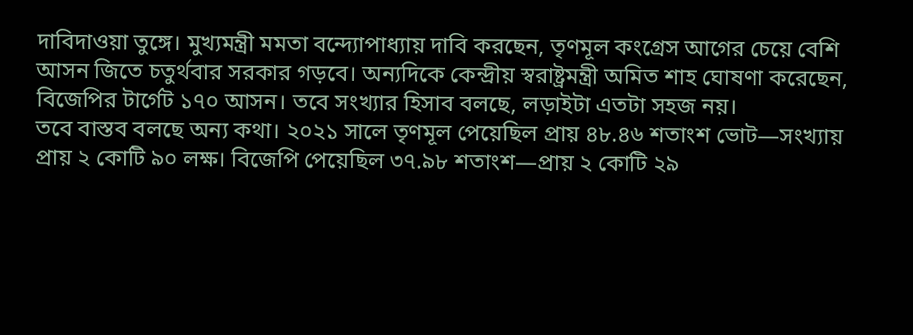দাবিদাওয়া তুঙ্গে। মুখ্যমন্ত্রী মমতা বন্দ্যোপাধ্যায় দাবি করছেন, তৃণমূল কংগ্রেস আগের চেয়ে বেশি আসন জিতে চতুর্থবার সরকার গড়বে। অন্যদিকে কেন্দ্রীয় স্বরাষ্ট্রমন্ত্রী অমিত শাহ ঘোষণা করেছেন, বিজেপির টার্গেট ১৭০ আসন। তবে সংখ্যার হিসাব বলছে, লড়াইটা এতটা সহজ নয়।
তবে বাস্তব বলছে অন্য কথা। ২০২১ সালে তৃণমূল পেয়েছিল প্রায় ৪৮.৪৬ শতাংশ ভোট—সংখ্যায় প্রায় ২ কোটি ৯০ লক্ষ। বিজেপি পেয়েছিল ৩৭.৯৮ শতাংশ—প্রায় ২ কোটি ২৯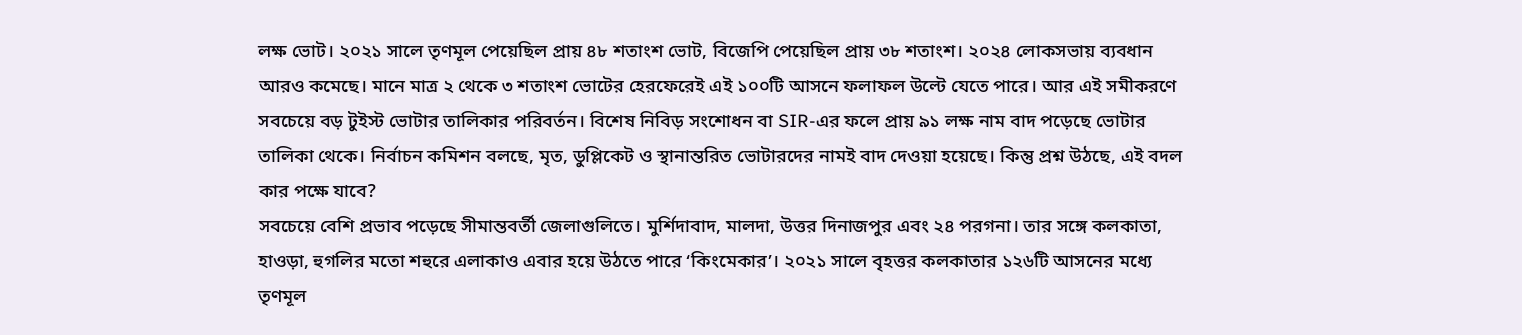লক্ষ ভোট। ২০২১ সালে তৃণমূল পেয়েছিল প্রায় ৪৮ শতাংশ ভোট, বিজেপি পেয়েছিল প্রায় ৩৮ শতাংশ। ২০২৪ লোকসভায় ব্যবধান আরও কমেছে। মানে মাত্র ২ থেকে ৩ শতাংশ ভোটের হেরফেরেই এই ১০০টি আসনে ফলাফল উল্টে যেতে পারে। আর এই সমীকরণে সবচেয়ে বড় টুইস্ট ভোটার তালিকার পরিবর্তন। বিশেষ নিবিড় সংশোধন বা SIR-এর ফলে প্রায় ৯১ লক্ষ নাম বাদ পড়েছে ভোটার তালিকা থেকে। নির্বাচন কমিশন বলছে, মৃত, ডুপ্লিকেট ও স্থানান্তরিত ভোটারদের নামই বাদ দেওয়া হয়েছে। কিন্তু প্রশ্ন উঠছে, এই বদল কার পক্ষে যাবে?
সবচেয়ে বেশি প্রভাব পড়েছে সীমান্তবর্তী জেলাগুলিতে। মুর্শিদাবাদ, মালদা, উত্তর দিনাজপুর এবং ২৪ পরগনা। তার সঙ্গে কলকাতা, হাওড়া, হুগলির মতো শহুরে এলাকাও এবার হয়ে উঠতে পারে ‘কিংমেকার’। ২০২১ সালে বৃহত্তর কলকাতার ১২৬টি আসনের মধ্যে তৃণমূল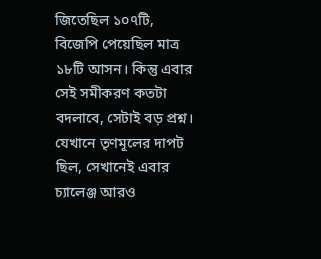জিতেছিল ১০৭টি, বিজেপি পেয়েছিল মাত্র ১৮টি আসন। কিন্তু এবার সেই সমীকরণ কতটা বদলাবে, সেটাই বড় প্রশ্ন। যেখানে তৃণমূলের দাপট ছিল, সেখানেই এবার চ্যালেঞ্জ আরও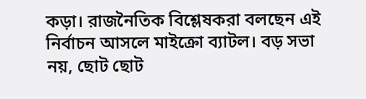কড়া। রাজনৈতিক বিশ্লেষকরা বলছেন এই নির্বাচন আসলে মাইক্রো ব্যাটল। বড় সভা নয়, ছোট ছোট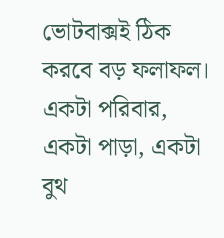ভোটবাক্সই ঠিক করবে বড় ফলাফল। একটা পরিবার, একটা পাড়া, একটা বুথ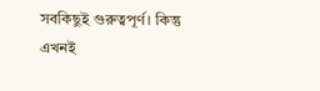সবকিছুই গুরুত্বপূর্ণ। কিন্তু এখনই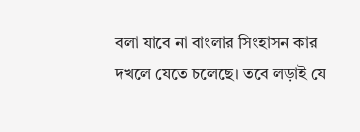বলা যাবে না বাংলার সিংহাসন কার দখলে যেতে চলেছে। তবে লড়াই যে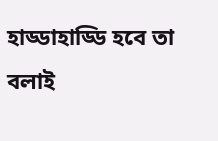হাড্ডাহাড্ডি হবে তা বলাই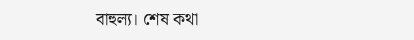বাহুল্য। শেষ কথা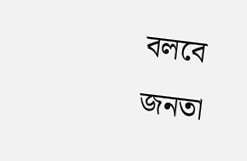বলবে জনতা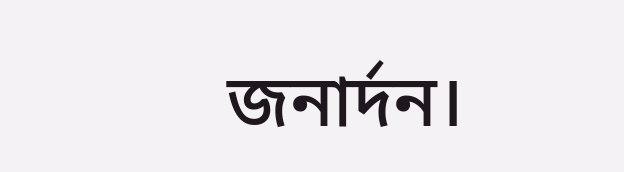জনার্দন।